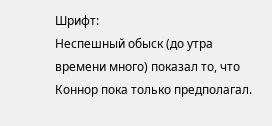Шрифт:
Неспешный обыск (до утра времени много) показал то, что Коннор пока только предполагал.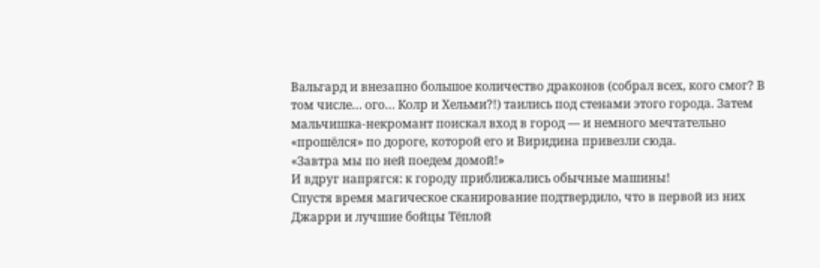Вальгард и внезапно большое количество драконов (собрал всех, кого смог? В том числе… ого… Колр и Хельми?!) таились под стенами этого города. Затем мальчишка-некромант поискал вход в город — и немного мечтательно «прошёлся» по дороге, которой его и Виридина привезли сюда.
«Завтра мы по ней поедем домой!»
И вдруг напрягся: к городу приближались обычные машины!
Спустя время магическое сканирование подтвердило, что в первой из них Джарри и лучшие бойцы Тёплой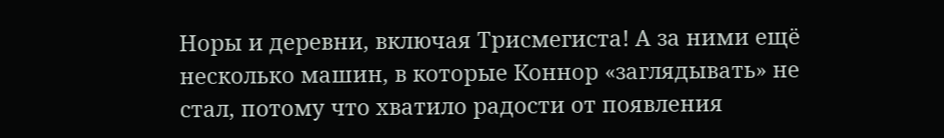Норы и деревни, включая Трисмегиста! А за ними ещё несколько машин, в которые Коннор «заглядывать» не стал, потому что хватило радости от появления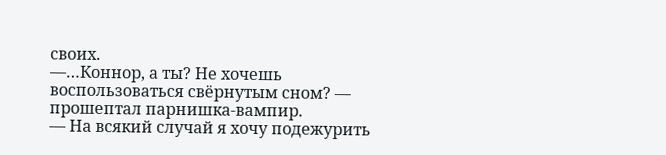своих.
—…Коннор, а ты? Не хочешь воспользоваться свёрнутым сном? — прошептал парнишка-вампир.
— На всякий случай я хочу подежурить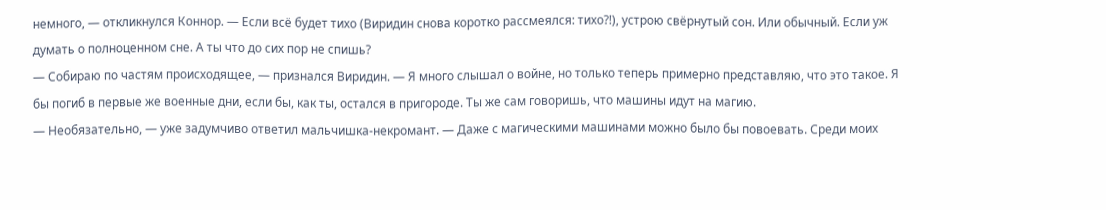немного, — откликнулся Коннор. — Если всё будет тихо (Виридин снова коротко рассмеялся: тихо?!), устрою свёрнутый сон. Или обычный. Если уж думать о полноценном сне. А ты что до сих пор не спишь?
— Собираю по частям происходящее, — признался Виридин. — Я много слышал о войне, но только теперь примерно представляю, что это такое. Я бы погиб в первые же военные дни, если бы, как ты, остался в пригороде. Ты же сам говоришь, что машины идут на магию.
— Необязательно, — уже задумчиво ответил мальчишка-некромант. — Даже с магическими машинами можно было бы повоевать. Среди моих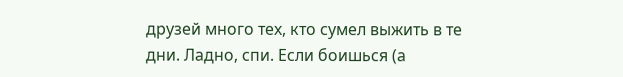друзей много тех, кто сумел выжить в те дни. Ладно, спи. Если боишься (а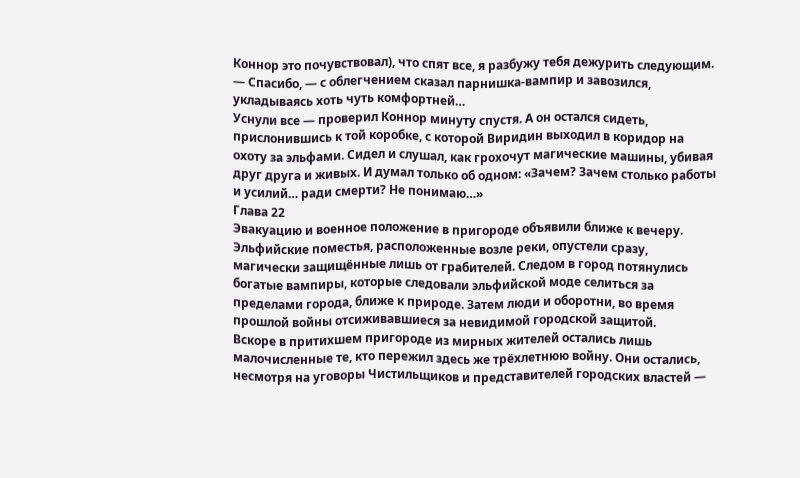Коннор это почувствовал), что спят все, я разбужу тебя дежурить следующим.
— Спасибо, — с облегчением сказал парнишка-вампир и завозился, укладываясь хоть чуть комфортней…
Уснули все — проверил Коннор минуту спустя. А он остался сидеть, прислонившись к той коробке, с которой Виридин выходил в коридор на охоту за эльфами. Сидел и слушал, как грохочут магические машины, убивая друг друга и живых. И думал только об одном: «Зачем? Зачем столько работы и усилий… ради смерти? Не понимаю…»
Глава 22
Эвакуацию и военное положение в пригороде объявили ближе к вечеру. Эльфийские поместья, расположенные возле реки, опустели сразу, магически защищённые лишь от грабителей. Следом в город потянулись богатые вампиры, которые следовали эльфийской моде селиться за пределами города, ближе к природе. Затем люди и оборотни, во время прошлой войны отсиживавшиеся за невидимой городской защитой.
Вскоре в притихшем пригороде из мирных жителей остались лишь малочисленные те, кто пережил здесь же трёхлетнюю войну. Они остались, несмотря на уговоры Чистильщиков и представителей городских властей —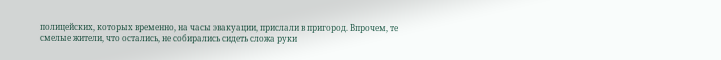полицейских, которых временно, на часы эвакуации, прислали в пригород. Впрочем, те смелые жители, что остались, не собирались сидеть сложа руки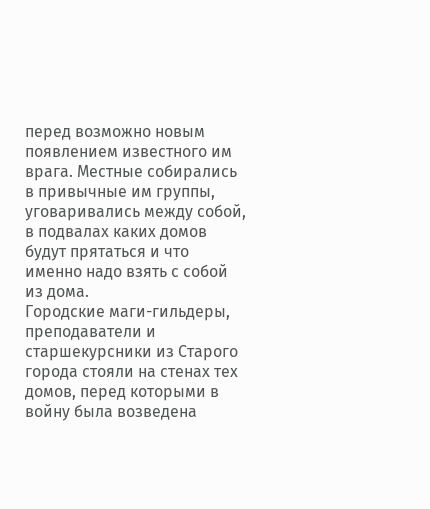перед возможно новым появлением известного им врага. Местные собирались в привычные им группы, уговаривались между собой, в подвалах каких домов будут прятаться и что именно надо взять с собой из дома.
Городские маги-гильдеры, преподаватели и старшекурсники из Старого города стояли на стенах тех домов, перед которыми в войну была возведена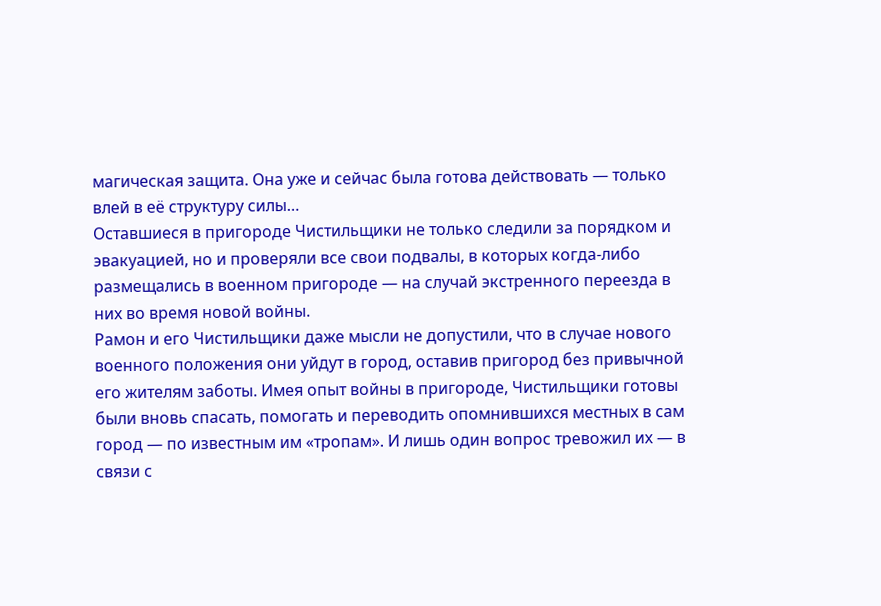магическая защита. Она уже и сейчас была готова действовать — только влей в её структуру силы…
Оставшиеся в пригороде Чистильщики не только следили за порядком и эвакуацией, но и проверяли все свои подвалы, в которых когда-либо размещались в военном пригороде — на случай экстренного переезда в них во время новой войны.
Рамон и его Чистильщики даже мысли не допустили, что в случае нового военного положения они уйдут в город, оставив пригород без привычной его жителям заботы. Имея опыт войны в пригороде, Чистильщики готовы были вновь спасать, помогать и переводить опомнившихся местных в сам город — по известным им «тропам». И лишь один вопрос тревожил их — в связи с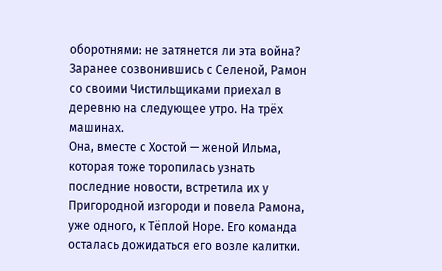оборотнями: не затянется ли эта война?
Заранее созвонившись с Селеной, Рамон со своими Чистильщиками приехал в деревню на следующее утро. На трёх машинах.
Она, вместе с Хостой — женой Ильма, которая тоже торопилась узнать последние новости, встретила их у Пригородной изгороди и повела Рамона, уже одного, к Тёплой Норе. Его команда осталась дожидаться его возле калитки.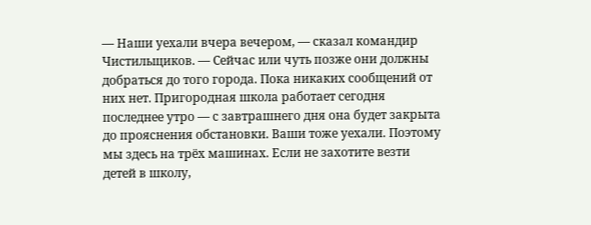— Наши уехали вчера вечером, — сказал командир Чистильщиков. — Сейчас или чуть позже они должны добраться до того города. Пока никаких сообщений от них нет. Пригородная школа работает сегодня последнее утро — с завтрашнего дня она будет закрыта до прояснения обстановки. Ваши тоже уехали. Поэтому мы здесь на трёх машинах. Если не захотите везти детей в школу,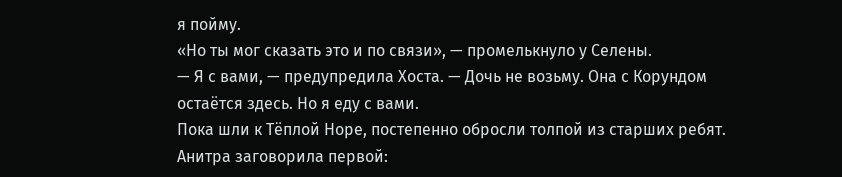я пойму.
«Но ты мог сказать это и по связи», — промелькнуло у Селены.
— Я с вами, — предупредила Хоста. — Дочь не возьму. Она с Корундом остаётся здесь. Но я еду с вами.
Пока шли к Тёплой Норе, постепенно обросли толпой из старших ребят.
Анитра заговорила первой: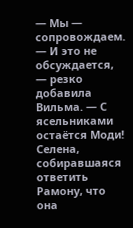— Мы — сопровождаем.
— И это не обсуждается, — резко добавила Вильма. — С ясельниками остаётся Моди!
Селена, собиравшаяся ответить Рамону, что она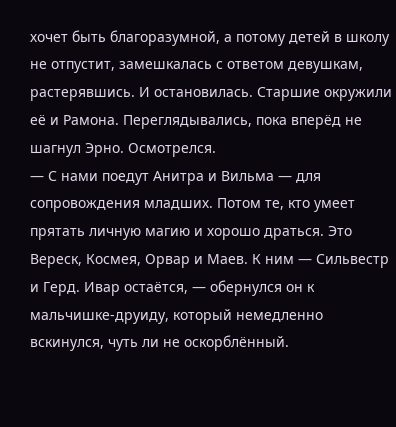хочет быть благоразумной, а потому детей в школу не отпустит, замешкалась с ответом девушкам, растерявшись. И остановилась. Старшие окружили её и Рамона. Переглядывались, пока вперёд не шагнул Эрно. Осмотрелся.
— С нами поедут Анитра и Вильма — для сопровождения младших. Потом те, кто умеет прятать личную магию и хорошо драться. Это Вереск, Космея, Орвар и Маев. К ним — Сильвестр и Герд. Ивар остаётся, — обернулся он к мальчишке-друиду, который немедленно вскинулся, чуть ли не оскорблённый.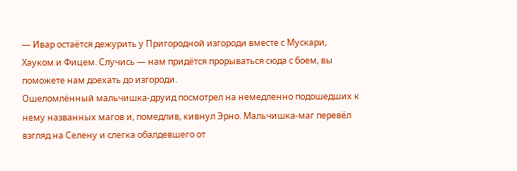— Ивар остаётся дежурить у Пригородной изгороди вместе с Мускари, Хауком и Фицем. Случись — нам придётся прорываться сюда с боем, вы поможете нам доехать до изгороди.
Ошеломлённый мальчишка-друид посмотрел на немедленно подошедших к нему названных магов и, помедлив, кивнул Эрно. Мальчишка-маг перевёл взгляд на Селену и слегка обалдевшего от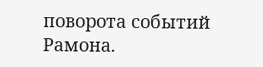поворота событий Рамона.